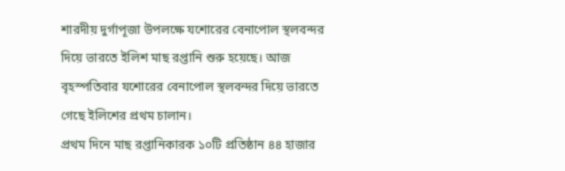শারদীয় দুর্গাপূজা উপলক্ষে যশোরের বেনাপোল স্থলবন্দর দিয়ে ভারতে ইলিশ মাছ রপ্তানি শুরু হয়েছে। আজ বৃহস্পতিবার যশোরের বেনাপোল স্থলবন্দর দিয়ে ভারতে গেছে ইলিশের প্রথম চালান।
প্রথম দিনে মাছ রপ্তানিকারক ১০টি প্রতিষ্ঠান ৪৪ হাজার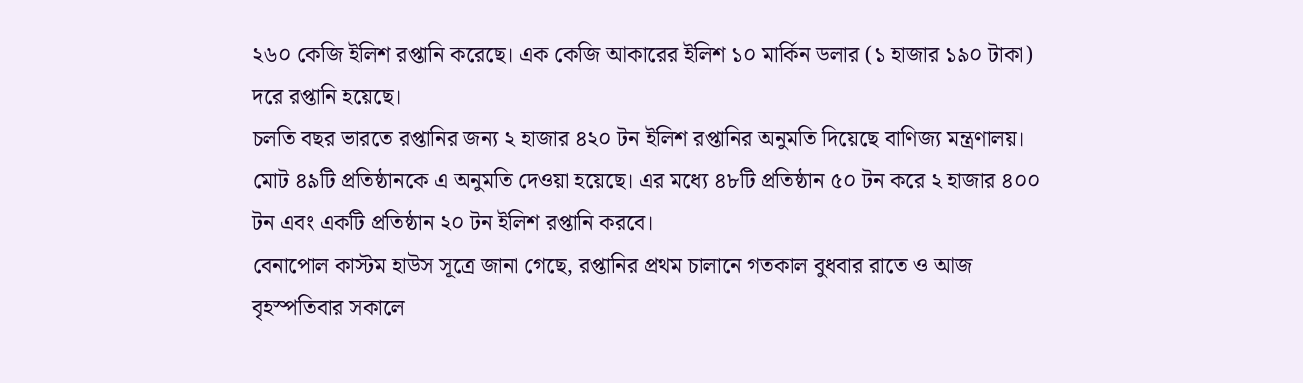২৬০ কেজি ইলিশ রপ্তানি করেছে। এক কেজি আকারের ইলিশ ১০ মার্কিন ডলার (১ হাজার ১৯০ টাকা) দরে রপ্তানি হয়েছে।
চলতি বছর ভারতে রপ্তানির জন্য ২ হাজার ৪২০ টন ইলিশ রপ্তানির অনুমতি দিয়েছে বাণিজ্য মন্ত্রণালয়। মোট ৪৯টি প্রতিষ্ঠানকে এ অনুমতি দেওয়া হয়েছে। এর মধ্যে ৪৮টি প্রতিষ্ঠান ৫০ টন করে ২ হাজার ৪০০ টন এবং একটি প্রতিষ্ঠান ২০ টন ইলিশ রপ্তানি করবে।
বেনাপোল কাস্টম হাউস সূত্রে জানা গেছে, রপ্তানির প্রথম চালানে গতকাল বুধবার রাতে ও আজ বৃহস্পতিবার সকালে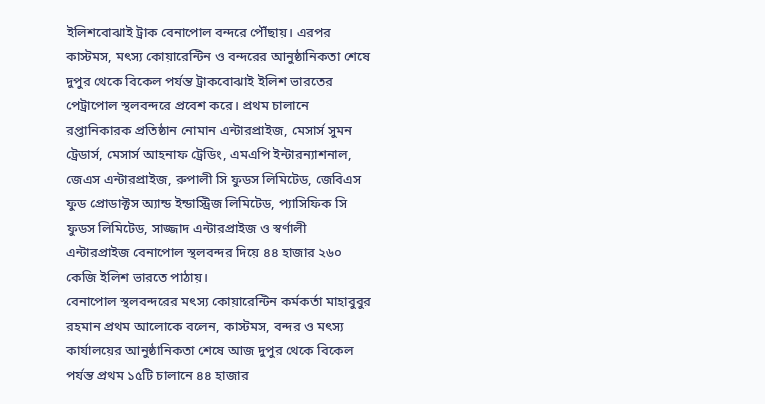ইলিশবোঝাই ট্রাক বেনাপোল বন্দরে পৌঁছায়। এরপর কাস্টমস, মৎস্য কোয়ারেন্টিন ও বন্দরের আনুষ্ঠানিকতা শেষে দুপুর থেকে বিকেল পর্যন্ত ট্রাকবোঝাই ইলিশ ভারতের পেট্রাপোল স্থলবন্দরে প্রবেশ করে। প্রথম চালানে রপ্তানিকারক প্রতিষ্ঠান নোমান এন্টারপ্রাইজ, মেসার্স সুমন ট্রেডার্স, মেসার্স আহনাফ ট্রেডিং, এমএপি ইন্টারন্যাশনাল, জেএস এন্টারপ্রাইজ, রুপালী সি ফুডস লিমিটেড, জেবিএস ফুড প্রোডাক্টস অ্যান্ড ইন্ডাস্ট্রিজ লিমিটেড, প্যাসিফিক সি ফুডস লিমিটেড, সাজ্জাদ এন্টারপ্রাইজ ও স্বর্ণালী এন্টারপ্রাইজ বেনাপোল স্থলবন্দর দিয়ে ৪৪ হাজার ২৬০ কেজি ইলিশ ভারতে পাঠায়।
বেনাপোল স্থলবন্দরের মৎস্য কোয়ারেন্টিন কর্মকর্তা মাহাবুবুর রহমান প্রথম আলোকে বলেন, কাস্টমস, বন্দর ও মৎস্য কার্যালয়ের আনুষ্ঠানিকতা শেষে আজ দুপুর থেকে বিকেল পর্যন্ত প্রথম ১৫টি চালানে ৪৪ হাজার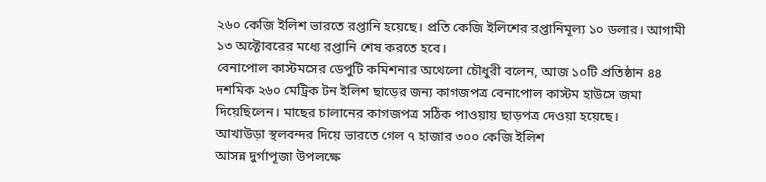২৬০ কেজি ইলিশ ভারতে রপ্তানি হয়েছে। প্রতি কেজি ইলিশের রপ্তানিমূল্য ১০ ডলার। আগামী ১৩ অক্টোবরের মধ্যে রপ্তানি শেষ করতে হবে।
বেনাপোল কাস্টমসের ডেপুটি কমিশনার অথেলো চৌধুরী বলেন, আজ ১০টি প্রতিষ্ঠান ৪৪ দশমিক ২৬০ মেট্রিক টন ইলিশ ছাড়ের জন্য কাগজপত্র বেনাপোল কাস্টম হাউসে জমা দিয়েছিলেন। মাছের চালানের কাগজপত্র সঠিক পাওয়ায় ছাড়পত্র দেওয়া হয়েছে।
আখাউড়া স্থলবন্দর দিয়ে ভারতে গেল ৭ হাজার ৩০০ কেজি ইলিশ
আসন্ন দুর্গাপূজা উপলক্ষে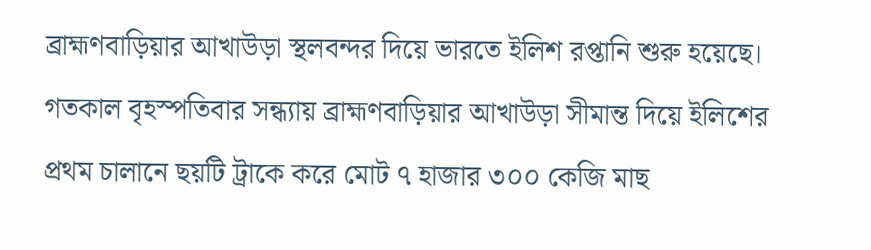ব্রাহ্মণবাড়িয়ার আখাউড়া স্থলবন্দর দিয়ে ভারতে ইলিশ রপ্তানি শুরু হয়েছে। গতকাল বৃহস্পতিবার সন্ধ্যায় ব্রাহ্মণবাড়িয়ার আখাউড়া সীমান্ত দিয়ে ইলিশের প্রথম চালানে ছয়টি ট্রাকে করে মোট ৭ হাজার ৩০০ কেজি মাছ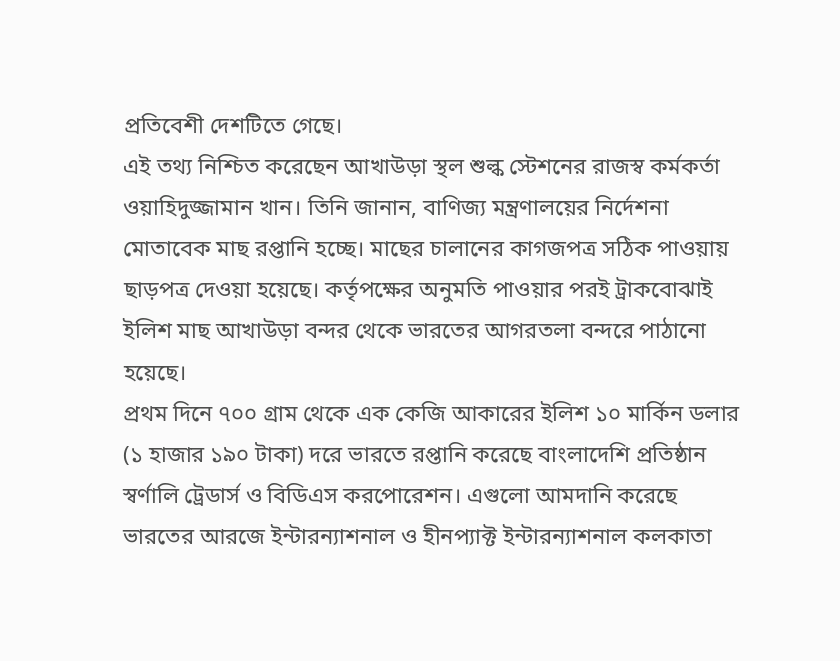প্রতিবেশী দেশটিতে গেছে।
এই তথ্য নিশ্চিত করেছেন আখাউড়া স্থল শুল্ক স্টেশনের রাজস্ব কর্মকর্তা ওয়াহিদুজ্জামান খান। তিনি জানান, বাণিজ্য মন্ত্রণালয়ের নির্দেশনা মোতাবেক মাছ রপ্তানি হচ্ছে। মাছের চালানের কাগজপত্র সঠিক পাওয়ায় ছাড়পত্র দেওয়া হয়েছে। কর্তৃপক্ষের অনুমতি পাওয়ার পরই ট্রাকবোঝাই ইলিশ মাছ আখাউড়া বন্দর থেকে ভারতের আগরতলা বন্দরে পাঠানো হয়েছে।
প্রথম দিনে ৭০০ গ্রাম থেকে এক কেজি আকারের ইলিশ ১০ মার্কিন ডলার (১ হাজার ১৯০ টাকা) দরে ভারতে রপ্তানি করেছে বাংলাদেশি প্রতিষ্ঠান স্বর্ণালি ট্রেডার্স ও বিডিএস করপোরেশন। এগুলো আমদানি করেছে ভারতের আরজে ইন্টারন্যাশনাল ও হীনপ্যাক্ট ইন্টারন্যাশনাল কলকাতা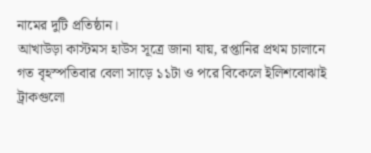নামের দুটি প্রতিষ্ঠান।
আখাউড়া কাস্টমস হাউস সূত্রে জানা যায়, রপ্তানির প্রথম চালানে গত বৃহস্পতিবার বেলা সাড়ে ১১টা ও পরে বিকেলে ইলিশবোঝাই ট্রাকগুলো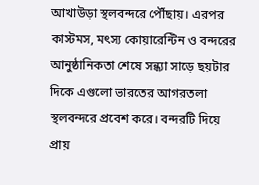আখাউড়া স্থলবন্দরে পৌঁছায়। এরপর কাস্টমস, মৎস্য কোয়ারেন্টিন ও বন্দরের আনুষ্ঠানিকতা শেষে সন্ধ্যা সাড়ে ছয়টার দিকে এগুলো ভারতের আগরতলা স্থলবন্দরে প্রবেশ করে। বন্দরটি দিয়ে প্রায়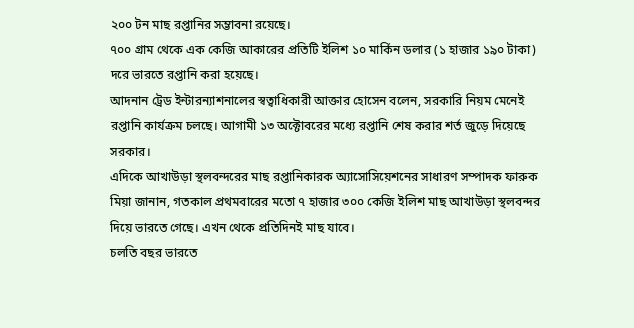২০০ টন মাছ রপ্তানির সম্ভাবনা রয়েছে।
৭০০ গ্রাম থেকে এক কেজি আকারের প্রতিটি ইলিশ ১০ মার্কিন ডলার (১ হাজার ১৯০ টাকা) দরে ভারতে রপ্তানি করা হয়েছে।
আদনান ট্রেড ইন্টারন্যাশনালের স্বত্বাধিকারী আক্তার হোসেন বলেন, সরকারি নিয়ম মেনেই রপ্তানি কার্যক্রম চলছে। আগামী ১৩ অক্টোবরের মধ্যে রপ্তানি শেষ করার শর্ত জুড়ে দিয়েছে সরকার।
এদিকে আখাউড়া স্থলবন্দরের মাছ রপ্তানিকারক অ্যাসোসিয়েশনের সাধারণ সম্পাদক ফারুক মিয়া জানান, গতকাল প্রথমবারের মতো ৭ হাজার ৩০০ কেজি ইলিশ মাছ আখাউড়া স্থলবন্দর দিয়ে ভারতে গেছে। এখন থেকে প্রতিদিনই মাছ যাবে।
চলতি বছর ভারতে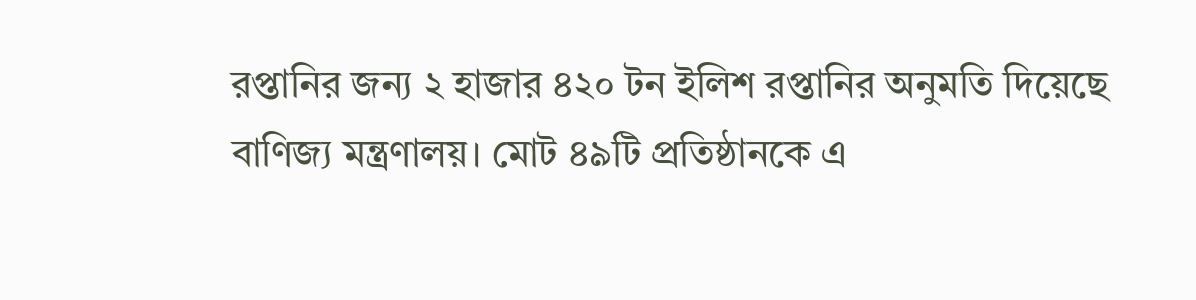রপ্তানির জন্য ২ হাজার ৪২০ টন ইলিশ রপ্তানির অনুমতি দিয়েছে বাণিজ্য মন্ত্রণালয়। মোট ৪৯টি প্রতিষ্ঠানকে এ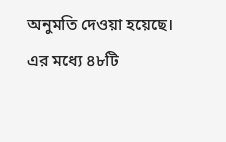অনুমতি দেওয়া হয়েছে। এর মধ্যে ৪৮টি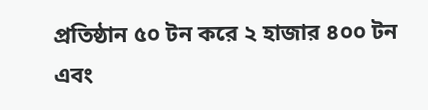প্রতিষ্ঠান ৫০ টন করে ২ হাজার ৪০০ টন এবং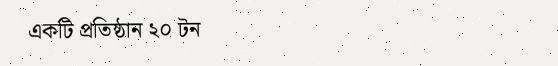একটি প্রতিষ্ঠান ২০ টন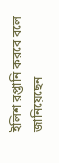ইলিশ রপ্তানি করবে বলে জানিয়েছেন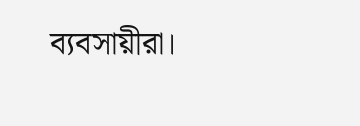ব্যবসায়ীরা।